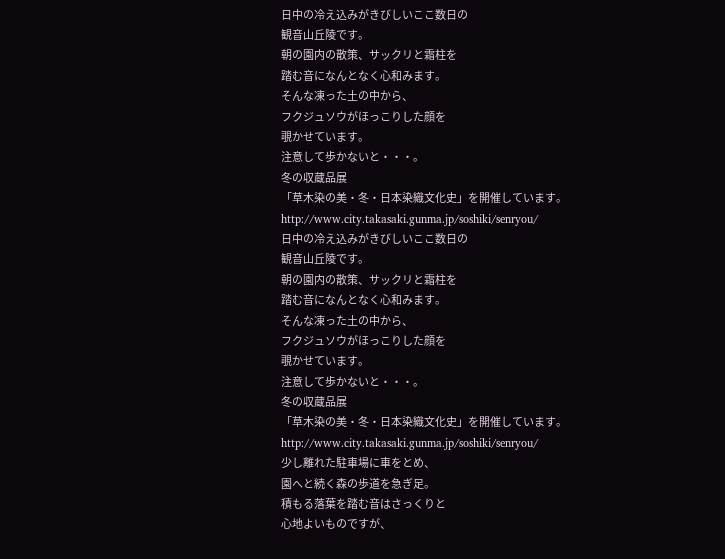日中の冷え込みがきびしいここ数日の
観音山丘陵です。
朝の園内の散策、サックリと霜柱を
踏む音になんとなく心和みます。
そんな凍った土の中から、
フクジュソウがほっこりした顔を
覗かせています。
注意して歩かないと・・・。
冬の収蔵品展
「草木染の美・冬・日本染織文化史」を開催しています。
http://www.city.takasaki.gunma.jp/soshiki/senryou/
日中の冷え込みがきびしいここ数日の
観音山丘陵です。
朝の園内の散策、サックリと霜柱を
踏む音になんとなく心和みます。
そんな凍った土の中から、
フクジュソウがほっこりした顔を
覗かせています。
注意して歩かないと・・・。
冬の収蔵品展
「草木染の美・冬・日本染織文化史」を開催しています。
http://www.city.takasaki.gunma.jp/soshiki/senryou/
少し離れた駐車場に車をとめ、
園へと続く森の歩道を急ぎ足。
積もる落葉を踏む音はさっくりと
心地よいものですが、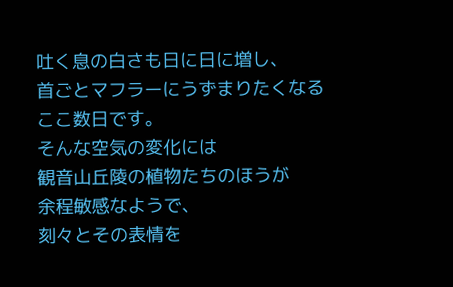吐く息の白さも日に日に増し、
首ごとマフラーにうずまりたくなる
ここ数日です。
そんな空気の変化には
観音山丘陵の植物たちのほうが
余程敏感なようで、
刻々とその表情を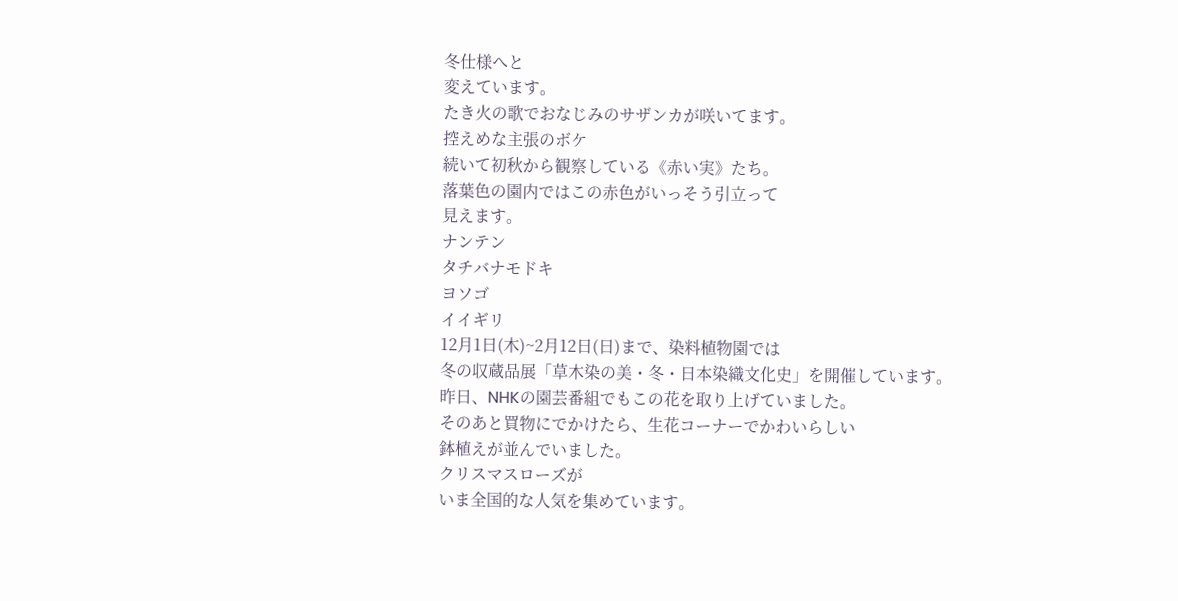冬仕様へと
変えています。
たき火の歌でおなじみのサザンカが咲いてます。
控えめな主張のボケ
続いて初秋から観察している《赤い実》たち。
落葉色の園内ではこの赤色がいっそう引立って
見えます。
ナンテン
タチバナモドキ
ヨソゴ
イイギリ
12月1日(木)~2月12日(日)まで、染料植物園では
冬の収蔵品展「草木染の美・冬・日本染織文化史」を開催しています。
昨日、NHKの園芸番組でもこの花を取り上げていました。
そのあと買物にでかけたら、生花コーナーでかわいらしい
鉢植えが並んでいました。
クリスマスローズが
いま全国的な人気を集めています。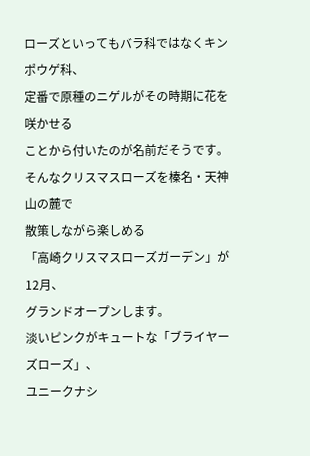ローズといってもバラ科ではなくキンポウゲ科、
定番で原種のニゲルがその時期に花を咲かせる
ことから付いたのが名前だそうです。
そんなクリスマスローズを榛名・天神山の麓で
散策しながら楽しめる
「高崎クリスマスローズガーデン」が12月、
グランドオープンします。
淡いピンクがキュートな「ブライヤーズローズ」、
ユニークナシ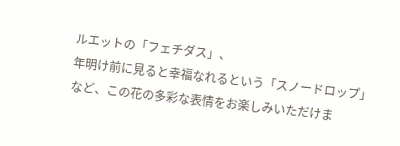ルエットの「フェチダス」、
年明け前に見ると幸福なれるという「スノードロップ」
など、この花の多彩な表情をお楽しみいただけま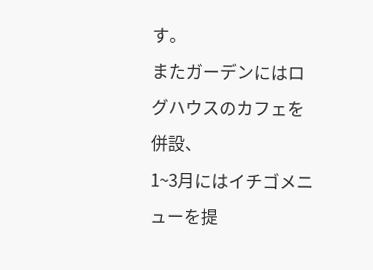す。
またガーデンにはログハウスのカフェを併設、
1~3月にはイチゴメニューを提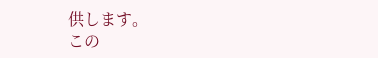供します。
この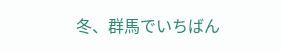冬、群馬でいちばん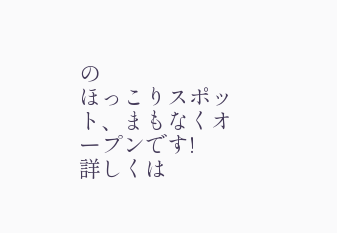の
ほっこりスポット、まもなくオープンです!
詳しくは